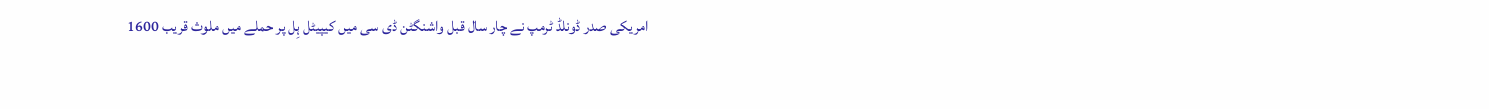امریکی صدر ڈونلڈ ٹرمپ نے چار سال قبل واشنگٹن ڈی سی میں کیپیٹل ہِل پر حملے میں ملوث قریب 1600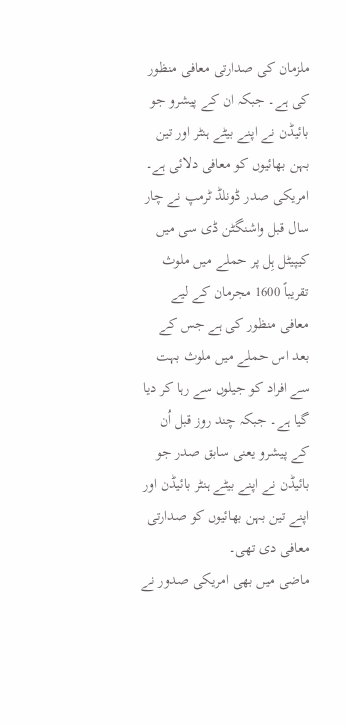ملزمان کی صدارتی معافی منظور کی ہے۔ جبکہ ان کے پیشرو جو بائیڈن نے اپنے بیٹے ہنٹر اور تین بہن بھائیوں کو معافی دلائی ہے۔
امریکی صدر ڈونلڈ ٹرمپ نے چار سال قبل واشنگٹن ڈی سی میں کیپیٹل ہِل پر حملے میں ملوث تقریباً 1600 مجرمان کے لیے معافی منظور کی ہے جس کے بعد اس حملے میں ملوث بہت سے افراد کو جیلوں سے رہا کر دیا گیا ہے۔ جبکہ چند روز قبل اُن کے پیشرو یعنی سابق صدر جو بائیڈن نے اپنے بیٹے ہنٹر بائیڈن اور اپنے تین بہن بھائیوں کو صدارتی معافی دی تھی۔
ماضی میں بھی امریکی صدور نے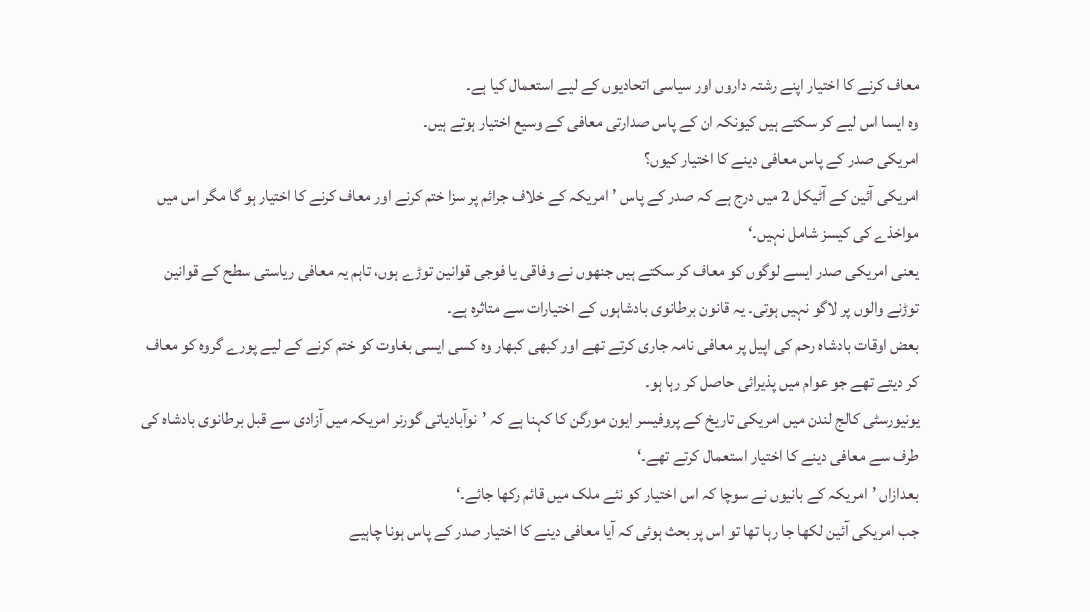معاف کرنے کا اختیار اپنے رشتہ داروں اور سیاسی اتحادیوں کے لیے استعمال کیا ہے۔
وہ ایسا اس لیے کر سکتے ہیں کیونکہ ان کے پاس صدارتی معافی کے وسیع اختیار ہوتے ہیں۔
امریکی صدر کے پاس معافی دینے کا اختیار کیوں؟
امریکی آئین کے آٹیکل 2 میں درج ہے کہ صدر کے پاس ’امریکہ کے خلاف جرائم پر سزا ختم کرنے اور معاف کرنے کا اختیار ہو گا مگر اس میں مواخذے کی کیسز شامل نہیں۔‘
یعنی امریکی صدر ایسے لوگوں کو معاف کر سکتے ہیں جنھوں نے وفاقی یا فوجی قوانین توڑے ہوں، تاہم یہ معافی ریاستی سطح کے قوانین توڑنے والوں پر لاگو نہیں ہوتی۔ یہ قانون برطانوی بادشاہوں کے اختیارات سے متاثرہ ہے۔
بعض اوقات بادشاہ رحم کی اپیل پر معافی نامہ جاری کرتے تھے اور کبھی کبھار وہ کسی ایسی بغاوت کو ختم کرنے کے لیے پورے گروہ کو معاف کر دیتے تھے جو عوام میں پذیرائی حاصل کر رہا ہو۔
یونیورسٹی کالج لندن میں امریکی تاریخ کے پروفیسر ایون مورگن کا کہنا ہے کہ ’نوآبادیاتی گورنر امریکہ میں آزادی سے قبل برطانوی بادشاہ کی طرف سے معافی دینے کا اختیار استعمال کرتے تھے۔‘
بعدازاں ’امریکہ کے بانیوں نے سوچا کہ اس اختیار کو نئے ملک میں قائم رکھا جائے۔‘
جب امریکی آئین لکھا جا رہا تھا تو اس پر بحث ہوئی کہ آیا معافی دینے کا اختیار صدر کے پاس ہونا چاہیے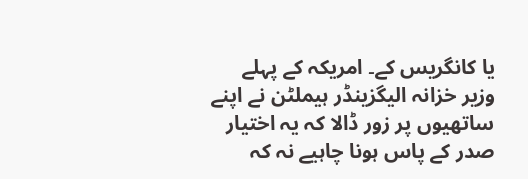یا کانگریس کے۔ امریکہ کے پہلے وزیر خزانہ الیگزینڈر ہیملٹن نے اپنے ساتھیوں پر زور ڈالا کہ یہ اختیار صدر کے پاس ہونا چاہیے نہ کہ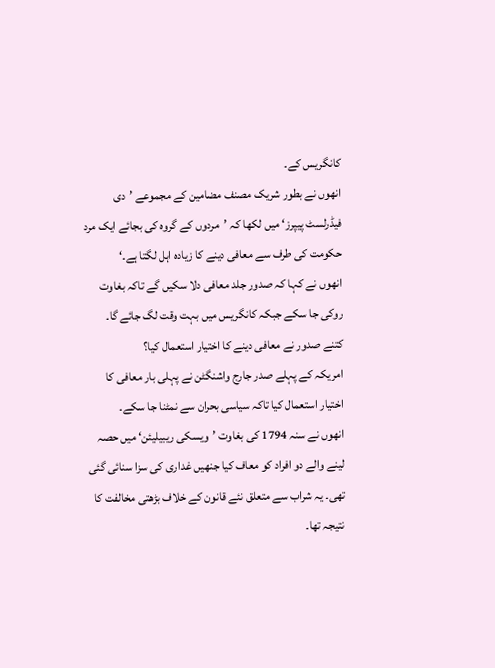کانگریس کے۔
انھوں نے بطور شریک مصنف مضامین کے مجموعے ’دی فیڈرلسٹ پیپرز‘ میں لکھا کہ ’مردوں کے گروہ کی بجائے ایک مرد حکومت کی طرف سے معافی دینے کا زیادہ اہل لگتا ہے۔‘
انھوں نے کہا کہ صدور جلد معافی دلا سکیں گے تاکہ بغاوت روکی جا سکے جبکہ کانگریس میں بہت وقت لگ جائے گا۔
کتنے صدور نے معافی دینے کا اختیار استعمال کیا؟
امریکہ کے پہلے صدر جارج واشنگٹن نے پہلی بار معافی کا اختیار استعمال کیا تاکہ سیاسی بحران سے نمٹنا جا سکے۔
انھوں نے سنہ 1794 کی بغاوت ’ویسکی ریبیلیئن‘ میں حصہ لینے والے دو افراد کو معاف کیا جنھیں غداری کی سزا سنائی گئی تھی۔ یہ شراب سے متعلق نئے قانون کے خلاف بڑھتی مخالفت کا نتیجہ تھا۔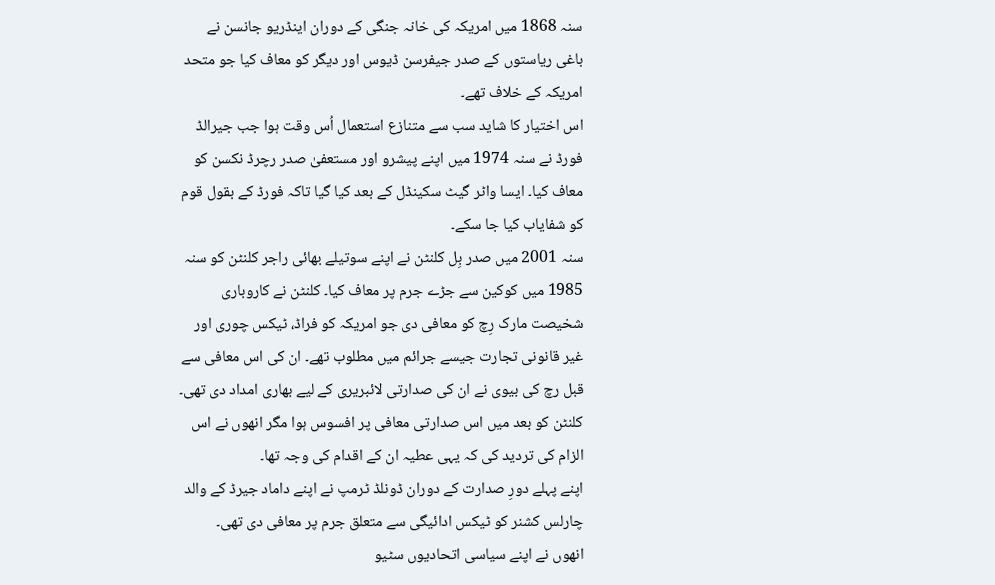سنہ 1868 میں امریکہ کی خانہ جنگی کے دوران اینڈریو جانسن نے باغی ریاستوں کے صدر جیفرسن ڈیوس اور دیگر کو معاف کیا جو متحد امریکہ کے خلاف تھے۔
اس اختیار کا شاید سب سے متنازع استعمال اُس وقت ہوا جب جیرالڈ فورڈ نے سنہ 1974 میں اپنے پیشرو اور مستعفیٰ صدر رچرڈ نکسن کو معاف کیا۔ ایسا واٹر گیٹ سکینڈل کے بعد کیا گیا تاکہ فورڈ کے بقول قوم کو شفایاب کیا جا سکے۔
سنہ 2001 میں صدر بِل کلنٹن نے اپنے سوتیلے بھائی راجر کلنٹن کو سنہ 1985 میں کوکین سے جڑے جرم پر معاف کیا۔ کلنٹن نے کاروباری شخیصت مارک رِچ کو معافی دی جو امریکہ کو فراڈ، ٹیکس چوری اور غیر قانونی تجارت جیسے جرائم میں مطلوب تھے۔ ان کی اس معافی سے قبل رچ کی بیوی نے ان کی صدارتی لائبریری کے لیے بھاری امداد دی تھی۔
کلنٹن کو بعد میں اس صدارتی معافی پر افسوس ہوا مگر انھوں نے اس الزام کی تردید کی کہ یہی عطیہ ان کے اقدام کی وجہ تھا۔
اپنے پہلے دورِ صدارت کے دوران ڈونلڈ ٹرمپ نے اپنے داماد جیرڈ کے والد چارلس کشنر کو ٹیکس ادائیگی سے متعلق جرم پر معافی دی تھی۔
انھوں نے اپنے سیاسی اتحادیوں سٹیو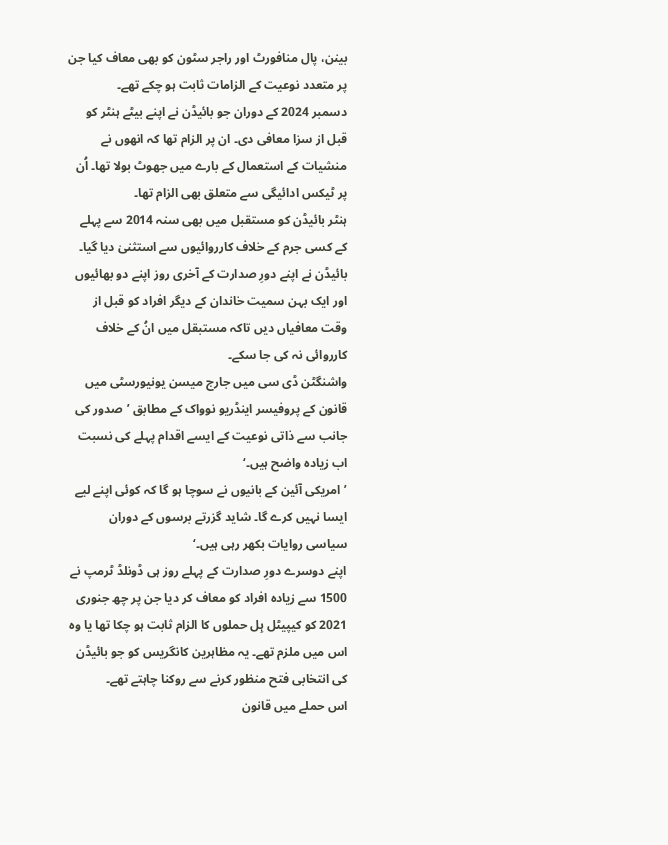بینن، پال منافورٹ اور راجر سٹون کو بھی معاف کیا جن پر متعدد نوعیت کے الزامات ثابت ہو چکے تھے۔
دسمبر 2024 کے دوران جو بائیڈن نے اپنے بیٹے ہنٹر کو قبل از سزا معافی دی۔ ان پر الزام تھا کہ انھوں نے منشیات کے استعمال کے بارے میں جھوٹ بولا تھا۔ اُن پر ٹیکس ادائیگی سے متعلق بھی الزام تھا۔
ہنٹر بائیڈن کو مستقبل میں بھی سنہ 2014 سے پہلے کے کسی جرم کے خلاف کارروائیوں سے استثنیٰ دیا گیا۔
بائیڈن نے اپنے دورِ صدارت کے آخری روز اپنے دو بھائیوں اور ایک بہن سمیت خاندان کے دیگر افراد کو قبل از وقت معافیاں دیں تاکہ مستبقل میں انُ کے خلاف کارروائی نہ کی جا سکے۔
واشنگٹن ڈی سی میں جارج میسن یونیورسٹی میں قانون کے پروفیسر اینڈریو نوواک کے مطابق ’صدور کی جانب سے ذاتی نوعیت کے ایسے اقدام پہلے کی نسبت اب زیادہ واضح ہیں۔‘
’امریکی آئین کے بانیوں نے سوچا ہو گا کہ کوئی اپنے لیے ایسا نہیں کرے گا۔ شاید گزرتے برسوں کے دوران سیاسی روایات بکھر رہی ہیں۔‘
اپنے دوسرے دورِ صدارت کے پہلے روز ہی ڈونلڈ ٹرمپ نے 1500 سے زیادہ افراد کو معاف کر دیا جن پر چھ جنوری 2021 کو کیپیٹل ہِل حملوں کا الزام ثابت ہو چکا تھا یا وہ اس میں ملزم تھے۔ یہ مظاہرین کانگریس کو جو بائیڈن کی انتخابی فتح منظور کرنے سے روکنا چاہتے تھے۔
اس حملے میں قانون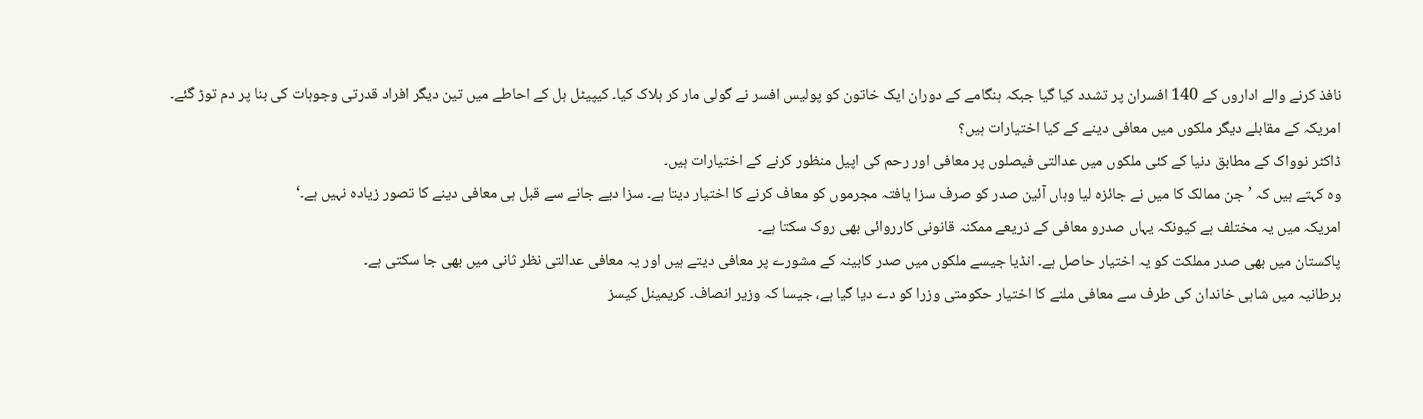نافذ کرنے والے اداروں کے 140 افسران پر تشدد کیا گیا جبکہ ہنگامے کے دوران ایک خاتون کو پولیس افسر نے گولی مار کر ہلاک کیا۔ کیپیٹل ہل کے احاطے میں تین دیگر افراد قدرتی وجوہات کی بنا پر دم توڑ گئے۔
امریکہ کے مقابلے دیگر ملکوں میں معافی دینے کے کیا اختیارات ہیں؟
ڈاکٹر نوواک کے مطابق دنیا کے کئی ملکوں میں عدالتی فیصلوں پر معافی اور رحم کی اپیل منظور کرنے کے اختیارات ہیں۔
وہ کہتے ہیں کہ ’جن ممالک کا میں نے جائزہ لیا وہاں آئین صدر کو صرف سزا یافتہ مجرموں کو معاف کرنے کا اختیار دیتا ہے۔ سزا دیے جانے سے قبل ہی معافی دینے کا تصور زیادہ نہیں ہے۔‘
امریکہ میں یہ مختلف ہے کیونکہ یہاں صدرو معافی کے ذریعے ممکنہ قانونی کارروائی بھی روک سکتا ہے۔
پاکستان میں بھی صدر مملکت کو یہ اختیار حاصل ہے۔ انڈیا جیسے ملکوں میں صدر کابینہ کے مشورے پر معافی دیتے ہیں اور یہ معافی عدالتی نظر ثانی میں بھی جا سکتی ہے۔
برطانیہ میں شاہی خاندان کی طرف سے معافی ملنے کا اختیار حکومتی وزرا کو دے دیا گیا ہے، جیسا کہ وزیر انصاف۔ کریمینل کیسز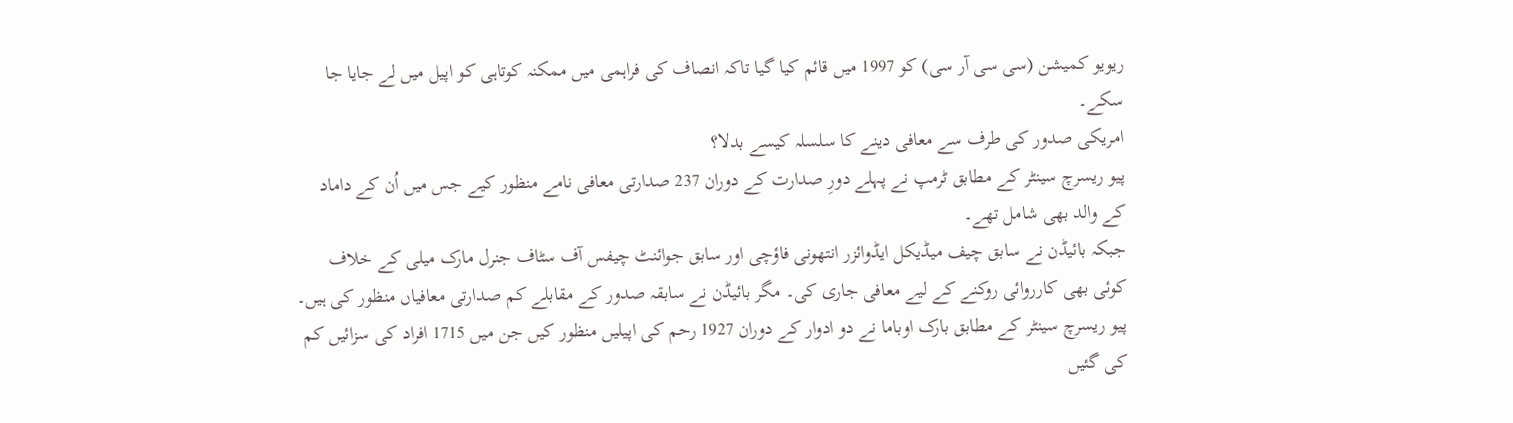ریویو کمیشن (سی سی آر سی) کو 1997 میں قائم کیا گیا تاکہ انصاف کی فراہمی میں ممکنہ کوتاہی کو اپیل میں لے جایا جا سکے۔
امریکی صدور کی طرف سے معافی دینے کا سلسلہ کیسے بدلا؟
پیو ریسرچ سینٹر کے مطابق ٹرمپ نے پہلے دورِ صدارت کے دوران 237 صدارتی معافی نامے منظور کیے جس میں اُن کے داماد کے والد بھی شامل تھے۔
جبکہ بائیڈن نے سابق چیف میڈیکل ایڈوائزر انتھونی فاؤچی اور سابق جوائنٹ چیفس آف سٹاف جنرل مارک میلی کے خلاف کوئی بھی کارروائی روکنے کے لیے معافی جاری کی۔ مگر بائیڈن نے سابقہ صدور کے مقابلے کم صدارتی معافیاں منظور کی ہیں۔
پیو ریسرچ سینٹر کے مطابق بارک اوباما نے دو ادوار کے دوران 1927 رحم کی اپیلیں منظور کیں جن میں 1715 افراد کی سزائیں کم کی گئیں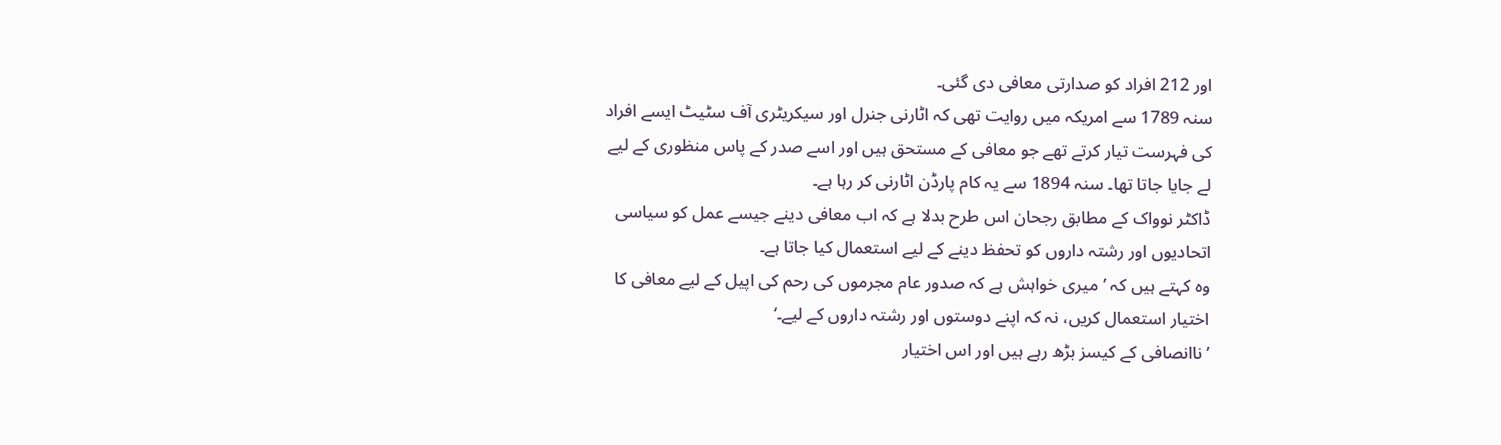اور 212 افراد کو صدارتی معافی دی گئی۔
سنہ 1789 سے امریکہ میں روایت تھی کہ اٹارنی جنرل اور سیکریٹری آف سٹیٹ ایسے افراد کی فہرست تیار کرتے تھے جو معافی کے مستحق ہیں اور اسے صدر کے پاس منظوری کے لیے لے جایا جاتا تھا۔ سنہ 1894 سے یہ کام پارڈن اٹارنی کر رہا ہے۔
ڈاکٹر نوواک کے مطابق رجحان اس طرح بدلا ہے کہ اب معافی دینے جیسے عمل کو سیاسی اتحادیوں اور رشتہ داروں کو تحفظ دینے کے لیے استعمال کیا جاتا ہے۔
وہ کہتے ہیں کہ ’میری خواہش ہے کہ صدور عام مجرموں کی رحم کی اپیل کے لیے معافی کا اختیار استعمال کریں، نہ کہ اپنے دوستوں اور رشتہ داروں کے لیے۔‘
’ناانصافی کے کیسز بڑھ رہے ہیں اور اس اختیار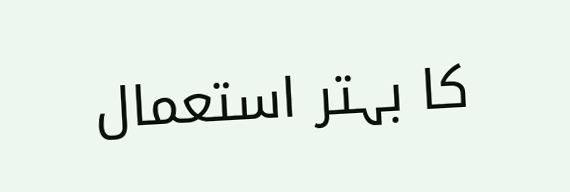کا بہتر استعمال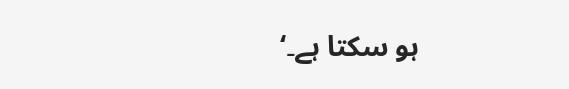ہو سکتا ہے۔‘